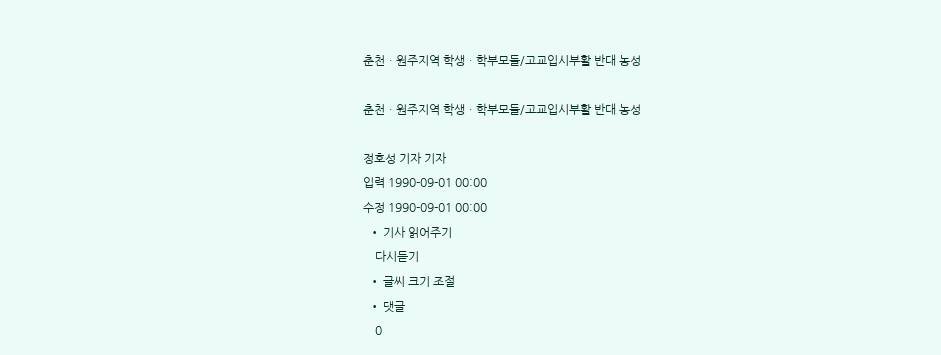춘천ㆍ원주지역 학생ㆍ학부모들/고교입시부활 반대 농성

춘천ㆍ원주지역 학생ㆍ학부모들/고교입시부활 반대 농성

정호성 기자 기자
입력 1990-09-01 00:00
수정 1990-09-01 00:00
  • 기사 읽어주기
    다시듣기
  • 글씨 크기 조절
  • 댓글
    0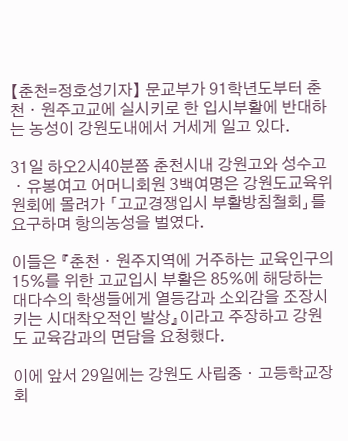【춘천=정호성기자】 문교부가 91학년도부터 춘천ㆍ원주고교에 실시키로 한 입시부활에 반대하는 농성이 강원도내에서 거세게 일고 있다.

31일 하오2시40분쯤 춘천시내 강원고와 성수고ㆍ유봉여고 어머니회원 3백여명은 강원도교육위원회에 몰려가 「고교경쟁입시 부활방침철회」를 요구하며 항의농성을 벌였다.

이들은 『춘천ㆍ원주지역에 거주하는 교육인구의 15%를 위한 고교입시 부활은 85%에 해당하는 대다수의 학생들에게 열등감과 소외감을 조장시키는 시대착오적인 발상』이라고 주장하고 강원도 교육감과의 면담을 요청했다.

이에 앞서 29일에는 강원도 사립중ㆍ고등학교장회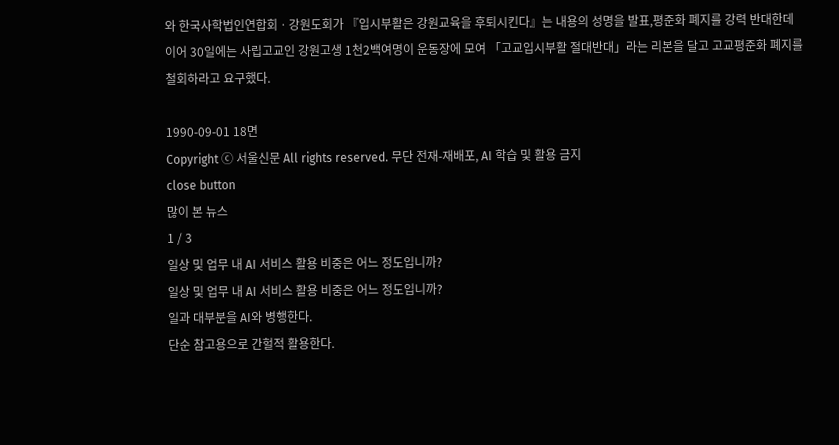와 한국사학법인연합회ㆍ강원도회가 『입시부활은 강원교육을 후퇴시킨다』는 내용의 성명을 발표,평준화 폐지를 강력 반대한데 이어 30일에는 사립고교인 강원고생 1천2백여명이 운동장에 모여 「고교입시부활 절대반대」라는 리본을 달고 고교평준화 폐지를 철회하라고 요구했다.

1990-09-01 18면
Copyright ⓒ 서울신문 All rights reserved. 무단 전재-재배포, AI 학습 및 활용 금지
close button
많이 본 뉴스
1 / 3
일상 및 업무 내 AI 서비스 활용 비중은 어느 정도입니까?
일상 및 업무 내 AI 서비스 활용 비중은 어느 정도입니까?
일과 대부분을 AI와 병행한다.
단순 참고용으로 간헐적 활용한다.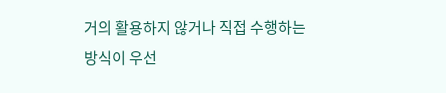거의 활용하지 않거나 직접 수행하는 방식이 우선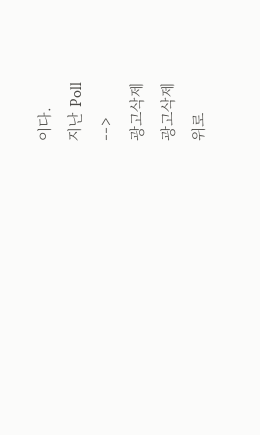이다.
지난 Poll
-->
광고삭제
광고삭제
위로